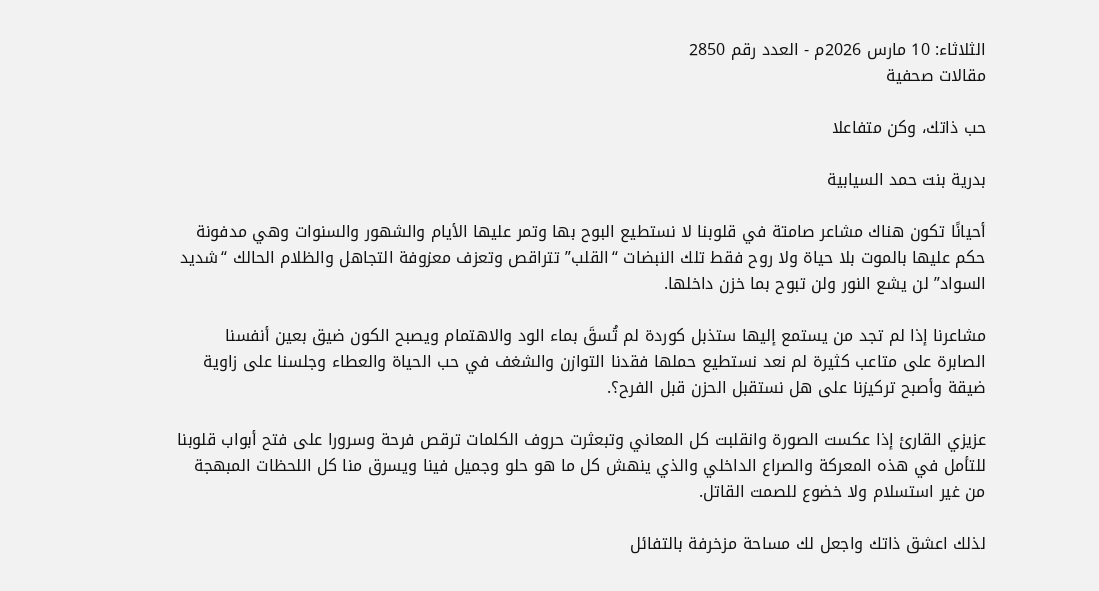الثلاثاء: 10 مارس 2026م - العدد رقم 2850
مقالات صحفية

حب ذاتك، وكن متفاعلا

بدرية بنت حمد السيابية

أحيانًا تكون هناك مشاعر صامتة في قلوبنا لا نستطيع البوح بها وتمر عليها الأيام والشهور والسنوات وهي مدفونة حكم عليها بالموت بلا حياة ولا روح فقط تلك النبضات “القلب” تتراقص وتعزف معزوفة التجاهل والظلام الحالك “شديد السواد” لن يشع النور ولن تبوح بما خزن داخلها.

مشاعرنا إذا لم تجد من يستمع إليها ستذبل كوردة لم تُسقَ بماء الود والاهتمام ويصبح الكون ضيق بعين أنفسنا الصابرة على متاعب كثيرة لم نعد نستطيع حملها فقدنا التوازن والشغف في حب الحياة والعطاء وجلسنا على زاوية ضيقة وأصبح تركيزنا على هل نستقبل الحزن قبل الفرح؟.

عزيزي القارئ إذا عكست الصورة وانقلبت كل المعاني وتبعثرت حروف الكلمات ترقص فرحة وسرورا على فتح أبواب قلوبنا للتأمل في هذه المعركة والصراع الداخلي والذي ينهش كل ما هو حلو وجميل فينا ويسرق منا كل اللحظات المبهجة من غير استسلام ولا خضوع للصمت القاتل.

لذلك اعشق ذاتك واجعل لك مساحة مزخرفة بالتفائل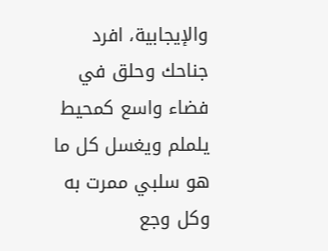والإيجابية، افرد جناحك وحلق في فضاء واسع كمحيط يلملم ويغسل كل ما هو سلبي ممرت به وكل وجع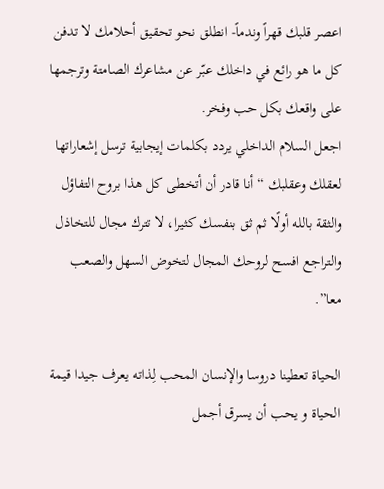اعصر قلبك قهراً وندماً- انطلق نحو تحقيق أحلامك لا تدفن كل ما هو رائع في داخلك عبّر عن مشاعرك الصامتة وترجمها على واقعك بكل حب وفخر.
اجعل السلام الداخلي يردد بكلمات إيجابية ترسل إشعاراتها لعقلك وعقلبك “أنا قادر أن أتخطى كل هذا بروح التفاؤل والثقة بالله أولًا ثم ثق بنفسك كثيرا، لا تترك مجال للتخاذل والتراجع افسح لروحك المجال لتخوض السهل والصعب معا”.

الحياة تعطينا دروسا والإنسان المحب لِذاته يعرف جيدا قيمة الحياة و يحب أن يسرق أجمل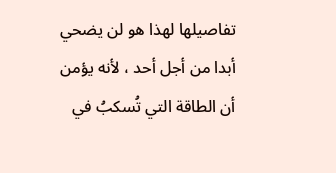تفاصيلها لهذا هو لن يضحي أبدا من أجل أحد ، لأنه يؤمن أن الطاقة التي تُسكبُ في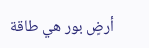أرضٍ بور هي طاقة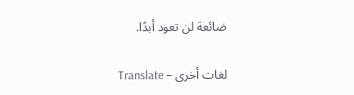ضائعة لن تعود أبدًا.

لغات أخرى – Translate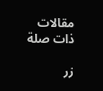مقالات ذات صلة

زر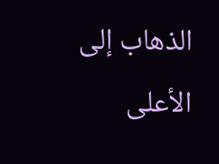الذهاب إلى الأعلى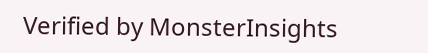Verified by MonsterInsights